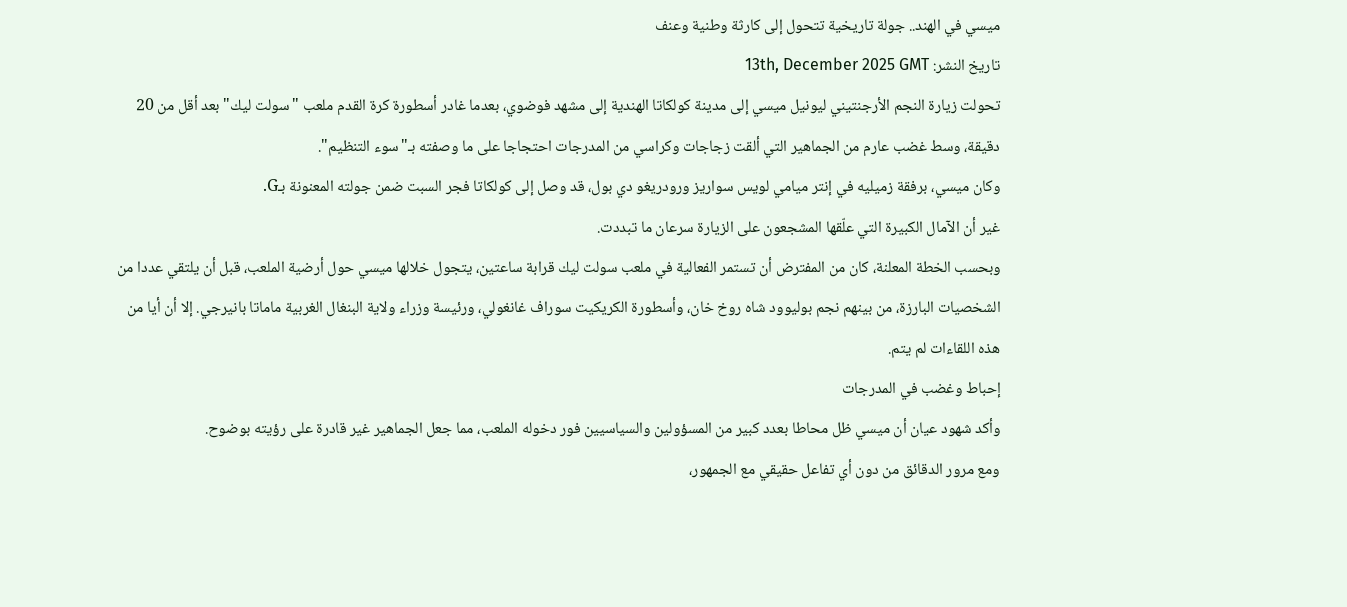ميسي في الهند.. جولة تاريخية تتحول إلى كارثة وطنية وعنف
تاريخ النشر: 13th, December 2025 GMT
تحولت زيارة النجم الأرجنتيني ليونيل ميسي إلى مدينة كولكاتا الهندية إلى مشهد فوضوي، بعدما غادر أسطورة كرة القدم ملعب "سولت ليك" بعد أقل من 20 دقيقة، وسط غضب عارم من الجماهير التي ألقت زجاجات وكراسي من المدرجات احتجاجا على ما وصفته بـ"سوء التنظيم".
وكان ميسي، برفقة زميليه في إنتر ميامي لويس سواريز ورودريغو دي بول، قد وصل إلى كولكاتا فجر السبت ضمن جولته المعنونة بـG.
غير أن الآمال الكبيرة التي علّقها المشجعون على الزيارة سرعان ما تبددت.
وبحسب الخطة المعلنة، كان من المفترض أن تستمر الفعالية في ملعب سولت ليك قرابة ساعتين، يتجول خلالها ميسي حول أرضية الملعب، قبل أن يلتقي عددا من الشخصيات البارزة، من بينهم نجم بوليوود شاه روخ خان، وأسطورة الكريكيت سوراف غانغولي، ورئيسة وزراء ولاية البنغال الغربية ماماتا بانيرجي. إلا أن أيا من هذه اللقاءات لم يتم.
إحباط وغضب في المدرجات
وأكد شهود عيان أن ميسي ظل محاطا بعدد كبير من المسؤولين والسياسيين فور دخوله الملعب، مما جعل الجماهير غير قادرة على رؤيته بوضوح.
ومع مرور الدقائق من دون أي تفاعل حقيقي مع الجمهور،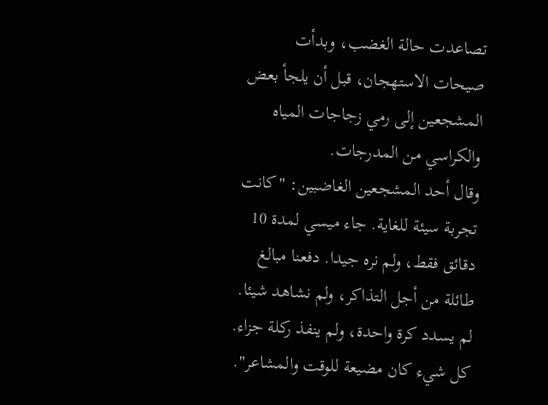تصاعدت حالة الغضب، وبدأت صيحات الاستهجان، قبل أن يلجأ بعض المشجعين إلى رمي زجاجات المياه والكراسي من المدرجات.
وقال أحد المشجعين الغاضبين: "كانت تجربة سيئة للغاية. جاء ميسي لمدة 10 دقائق فقط، ولم نره جيدا. دفعنا مبالغ طائلة من أجل التذاكر، ولم نشاهد شيئا. لم يسدد كرة واحدة، ولم ينفذ ركلة جزاء. كل شيء كان مضيعة للوقت والمشاعر".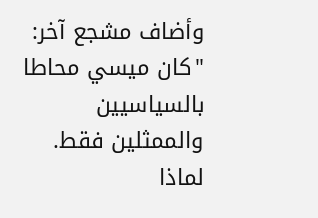وأضاف مشجع آخر: "كان ميسي محاطا بالسياسيين والممثلين فقط. لماذا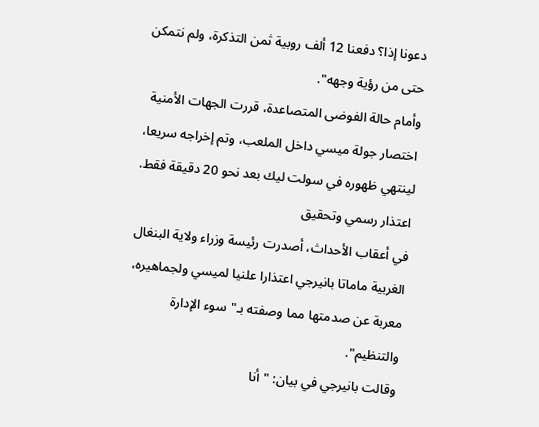دعونا إذا؟ دفعنا 12 ألف روبية ثمن التذكرة، ولم نتمكن حتى من رؤية وجهه".
وأمام حالة الفوضى المتصاعدة، قررت الجهات الأمنية اختصار جولة ميسي داخل الملعب، وتم إخراجه سريعا، لينتهي ظهوره في سولت ليك بعد نحو 20 دقيقة فقط.
اعتذار رسمي وتحقيق
في أعقاب الأحداث، أصدرت رئيسة وزراء ولاية البنغال الغربية ماماتا بانيرجي اعتذارا علنيا لميسي ولجماهيره، معربة عن صدمتها مما وصفته بـ"سوء الإدارة والتنظيم".
وقالت بانيرجي في بيان: "أنا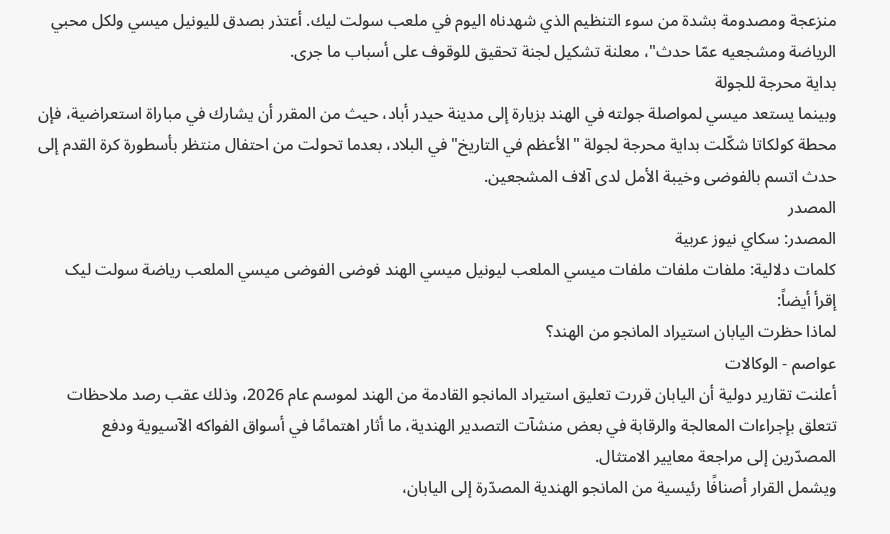منزعجة ومصدومة بشدة من سوء التنظيم الذي شهدناه اليوم في ملعب سولت ليك. أعتذر بصدق لليونيل ميسي ولكل محبي الرياضة ومشجعيه عمّا حدث"، معلنة تشكيل لجنة تحقيق للوقوف على أسباب ما جرى.
بداية محرجة للجولة
وبينما يستعد ميسي لمواصلة جولته في الهند بزيارة إلى مدينة حيدر أباد، حيث من المقرر أن يشارك في مباراة استعراضية، فإن محطة كولكاتا شكّلت بداية محرجة لجولة "الأعظم في التاريخ" في البلاد، بعدما تحولت من احتفال منتظر بأسطورة كرة القدم إلى حدث اتسم بالفوضى وخيبة الأمل لدى آلاف المشجعين.
المصدر
المصدر: سكاي نيوز عربية
كلمات دلالية: ملفات ملفات ملفات ميسي الملعب ليونيل ميسي الهند فوضى الفوضى ميسي الملعب رياضة سولت لیک
إقرأ أيضاً:
لماذا حظرت اليابان استيراد المانجو من الهند؟
عواصم - الوكالات
أعلنت تقارير دولية أن اليابان قررت تعليق استيراد المانجو القادمة من الهند لموسم عام 2026، وذلك عقب رصد ملاحظات تتعلق بإجراءات المعالجة والرقابة في بعض منشآت التصدير الهندية، ما أثار اهتمامًا في أسواق الفواكه الآسيوية ودفع المصدّرين إلى مراجعة معايير الامتثال.
ويشمل القرار أصنافًا رئيسية من المانجو الهندية المصدّرة إلى اليابان،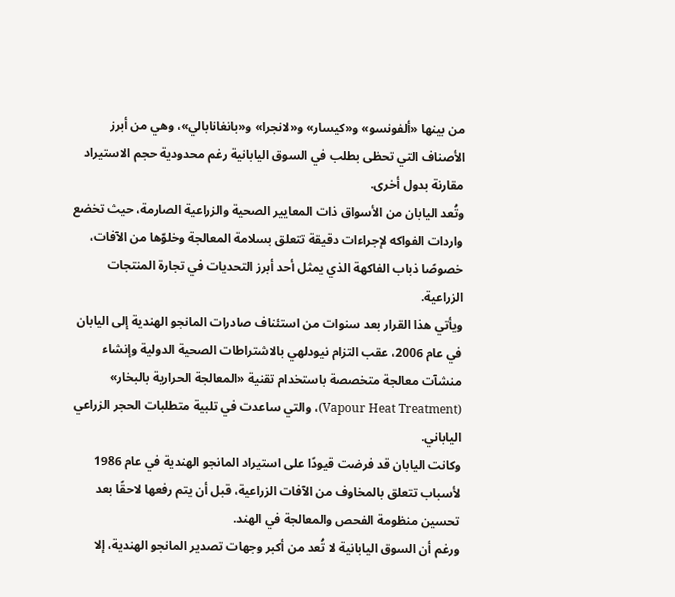من بينها «ألفونسو» و«كيسار» و«لانجرا» و«بانغانابالي»، وهي من أبرز الأصناف التي تحظى بطلب في السوق اليابانية رغم محدودية حجم الاستيراد مقارنة بدول أخرى.
وتُعد اليابان من الأسواق ذات المعايير الصحية والزراعية الصارمة، حيث تخضع واردات الفواكه لإجراءات دقيقة تتعلق بسلامة المعالجة وخلوّها من الآفات، خصوصًا ذباب الفاكهة الذي يمثل أحد أبرز التحديات في تجارة المنتجات الزراعية.
ويأتي هذا القرار بعد سنوات من استئناف صادرات المانجو الهندية إلى اليابان في عام 2006، عقب التزام نيودلهي بالاشتراطات الصحية الدولية وإنشاء منشآت معالجة متخصصة باستخدام تقنية «المعالجة الحرارية بالبخار» (Vapour Heat Treatment)، والتي ساعدت في تلبية متطلبات الحجر الزراعي الياباني.
وكانت اليابان قد فرضت قيودًا على استيراد المانجو الهندية في عام 1986 لأسباب تتعلق بالمخاوف من الآفات الزراعية، قبل أن يتم رفعها لاحقًا بعد تحسين منظومة الفحص والمعالجة في الهند.
ورغم أن السوق اليابانية لا تُعد من أكبر وجهات تصدير المانجو الهندية، إلا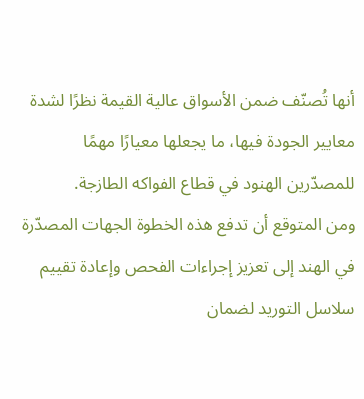أنها تُصنّف ضمن الأسواق عالية القيمة نظرًا لشدة معايير الجودة فيها، ما يجعلها معيارًا مهمًا للمصدّرين الهنود في قطاع الفواكه الطازجة.
ومن المتوقع أن تدفع هذه الخطوة الجهات المصدّرة في الهند إلى تعزيز إجراءات الفحص وإعادة تقييم سلاسل التوريد لضمان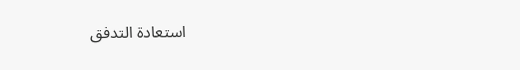استعادة التدفق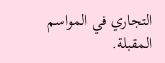التجاري في المواسم المقبلة.